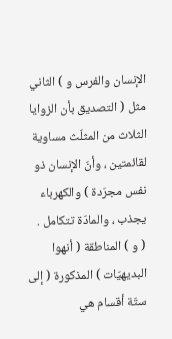الإنسان والفرس و ) الثاني مثل ( التصديق بأن الزوايا الثلاث من المثلّث مساوية لقائمتين ، وأنّ الإنسان ذو نفس مجرّدة ) والكهرباء يجذب ، والمادّة تتكامل .
( و ) المناطقة ( أنهوا البديهيّات ) المذكورة ( إلى ستّة أقسام هي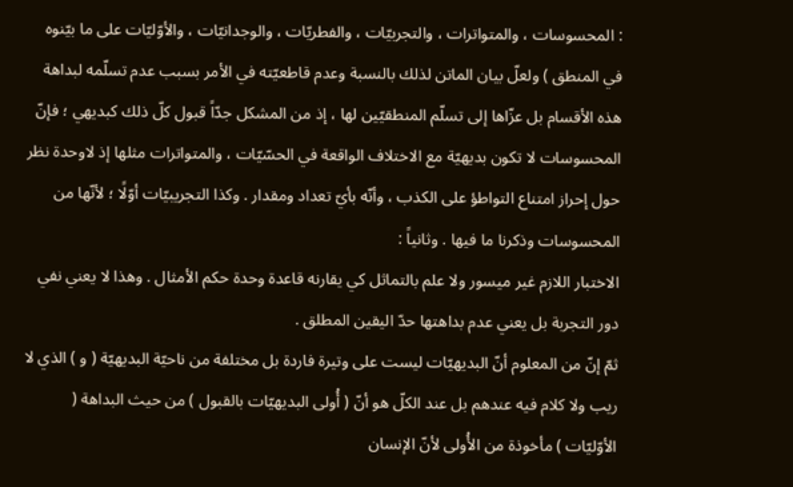: المحسوسات ، والمتواترات ، والتجربيّات ، والفطريّات ، والوجدانيّات ، والأوّليّات على ما بيّنوه في المنطق ) ولعلّ بيان الماتن لذلك بالنسبة وعدم قاطعيّته في الأمر بسبب عدم تسلّمه لبداهة هذه الأقسام بل عزّاها إلى تسلّم المنطقيّين لها ، إذ من المشكل جدّاً قبول كلّ ذلك كبديهي ؛ فإنّ المحسوسات لا تكون بديهيّة مع الاختلاف الواقعة في الحسّيّات ، والمتواترات مثلها إذ لاوحدة نظر حول إحراز امتناع التواطؤ على الكذب ، وأنّه بأيّ تعداد ومقدار . وكذا التجريبيّات أوّلًا ؛ لأنّها من المحسوسات وذكرنا ما فيها . وثانياً :
الاختبار اللازم غير ميسور ولا علم بالتماثل كي يقارنه قاعدة وحدة حكم الأمثال . وهذا لا يعني نفي دور التجربة بل يعني عدم بداهتها حدّ اليقين المطلق .
ثمّ إنّ من المعلوم أنّ البديهيّات ليست على وتيرة فاردة بل مختلفة من ناحيّة البديهيّة ( و ) الذي لا ريب ولا كلام فيه عندهم بل عند الكلّ هو أنّ ( أُولى البديهيّات بالقبول ) من حيث البداهة ( الأوّليّات ) مأخوذة من الأُولى لأنّ الإنسان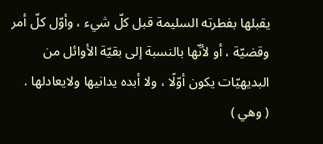يقبلها بفطرته السليمة قبل كلّ شيء ، وأوّل كلّ أمر وقضيّة ، أو لأنّها بالنسبة إلى بقيّة الأوائل من البديهيّات يكون أوّلًا ، ولا أبده يدانيها ولايعادلها .
( وهي )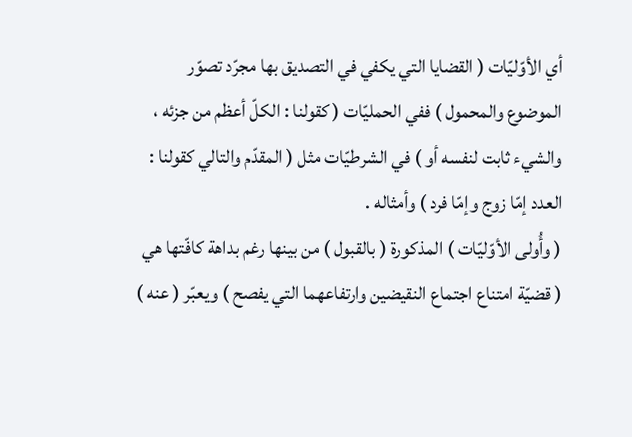أي الأوّليّات ( القضايا التي يكفي في التصديق بها مجرّد تصوّر الموضوع والمحمول ) ففي الحمليّات ( كقولنا : الكلّ أعظم من جزئه ، والشيء ثابت لنفسه أو ) في الشرطيّات مثل ( المقدّم والتالي كقولنا : العدد إمّا زوج وإمّا فرد ) وأمثاله .
( وأُولى الأوّليّات ) المذكورة ( بالقبول ) من بينها رغم بداهة كافّتها هي ( قضيّة امتناع اجتماع النقيضين وارتفاعهما التي يفصح ) ويعبّر ( عنه )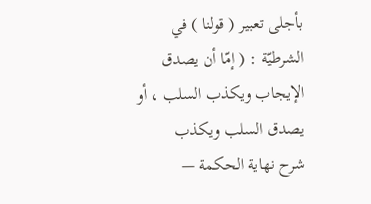بأجلى تعبير ( قولنا ) في الشرطيّة : ( إمّا أن يصدق الإيجاب ويكذب السلب ، أو يصدق السلب ويكذب
شرح نهاية الحكمة —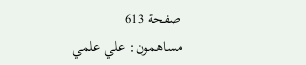صفحة 613
مساهمون: علي علمي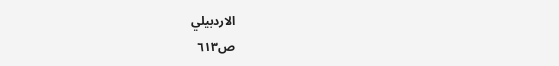الاردبيلي
ص٦١٣